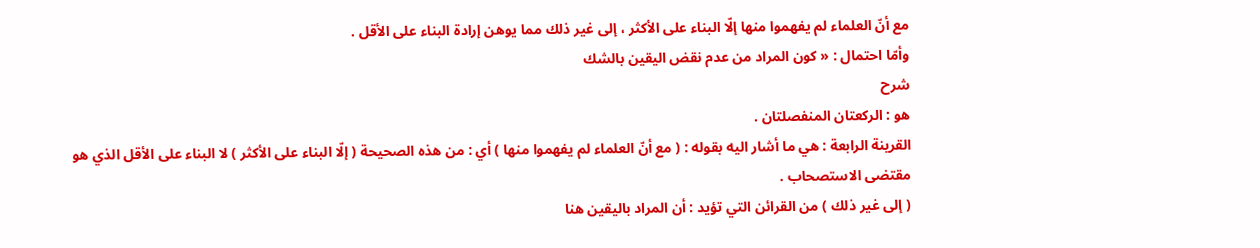مع أنّ العلماء لم يفهموا منها إلّا البناء على الأكثر ، إلى غير ذلك مما يوهن إرادة البناء على الأقل .
وأمّا احتمال : « كون المراد من عدم نقض اليقين بالشك
شرح
هو : الركعتان المنفصلتان .
القرينة الرابعة : هي ما أشار اليه بقوله : ( مع أنّ العلماء لم يفهموا منها ) أي : من هذه الصحيحة ( إلّا البناء على الأكثر ) لا البناء على الأقل الذي هو مقتضى الاستصحاب .
( إلى غير ذلك ) من القرائن التي تؤيد : أن المراد باليقين هنا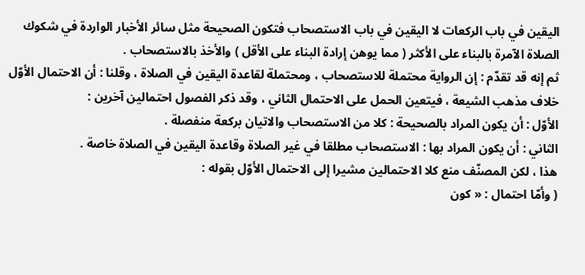اليقين في باب الركعات لا اليقين في باب الاستصحاب فتكون الصحيحة مثل سائر الأخبار الواردة في شكوك الصلاة الآمرة بالبناء على الأكثر ( مما يوهن إرادة البناء على الأقل ) والأخذ بالاستصحاب .
ثم إنه قد تقدّم : إن الرواية محتملة للاستصحاب ، ومحتملة لقاعدة اليقين في الصلاة ، وقلنا : أن الاحتمال الأوّل خلاف مذهب الشيعة ، فيتعين الحمل على الاحتمال الثاني ، وقد ذكر الفصول احتمالين آخرين :
الأوّل : أن يكون المراد بالصحيحة : كلا من الاستصحاب والاتيان بركعة منفصلة .
الثاني : أن يكون المراد بها : الاستصحاب مطلقا في غير الصلاة وقاعدة اليقين في الصلاة خاصة .
هذا ، لكن المصنّف منع كلا الاحتمالين مشيرا إلى الاحتمال الأوّل بقوله :
( وأمّا احتمال : « كون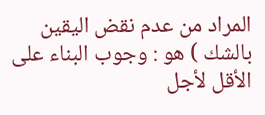المراد من عدم نقض اليقين بالشك ) هو : وجوب البناء على الأقل لأجل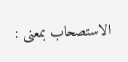الاستصحاب بمعنى :